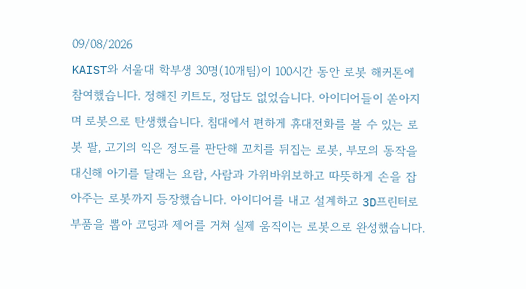09/08/2026
KAIST와 서울대 학부생 30명(10개팀)이 100시간 동안 로봇 해커톤에 참여했습니다. 정해진 키트도, 정답도 없었습니다. 아이디어들이 쏟아지며 로봇으로 탄생했습니다. 침대에서 편하게 휴대전화를 볼 수 있는 로봇 팔, 고기의 익은 정도를 판단해 꼬치를 뒤집는 로봇, 부모의 동작을 대신해 아기를 달래는 요람, 사람과 가위바위보하고 따뜻하게 손을 잡아주는 로봇까지 등장했습니다. 아이디어를 내고 설계하고 3D프린터로 부품을 뽑아 코딩과 제어를 거쳐 실제 움직이는 로봇으로 완성했습니다.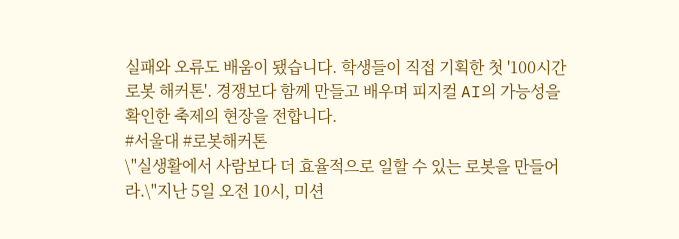실패와 오류도 배움이 됐습니다. 학생들이 직접 기획한 첫 '100시간 로봇 해커톤'. 경쟁보다 함께 만들고 배우며 피지컬 AI의 가능성을 확인한 축제의 현장을 전합니다.
#서울대 #로봇해커톤
\"실생활에서 사람보다 더 효율적으로 일할 수 있는 로봇을 만들어라.\"지난 5일 오전 10시, 미션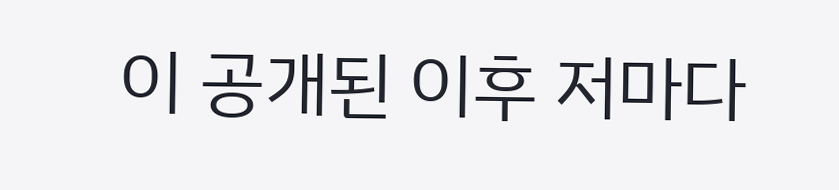이 공개된 이후 저마다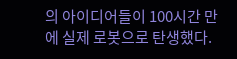의 아이디어들이 100시간 만에 실제 로봇으로 탄생했다.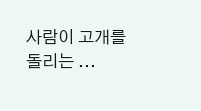사람이 고개를 돌리는 ...